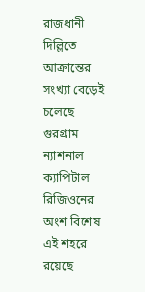রাজধানী দিল্লিতে আক্রান্তের সংখ্যা বেড়েই চলেছে  গুরগ্রাম ন্যাশনাল ক্যাপিটাল রিজিওনের অংশ বিশেষ এই শহরে রয়েছে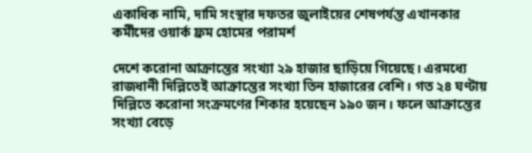একাধিক নামি, দামি সংস্থার দফতর জুলাইয়ের শেষপর্যন্ত এখানকার কর্মীদের ওয়ার্ক ফ্রম হোমের পরামর্শ

দেশে করোনা আক্রান্তের সংখ্যা ২৯ হাজার ছাড়িয়ে গিয়েছে। এরমধ্যে রাজধানী দিল্লিতেই আক্রান্তের সংখ্যা তিন হাজারের বেশি। গত ২৪ ঘণ্টায় দিল্লিতে করোনা সংক্রমণের শিকার হয়েছেন ১৯০ জন। ফলে আক্রান্তের সংখ্যা বেড়ে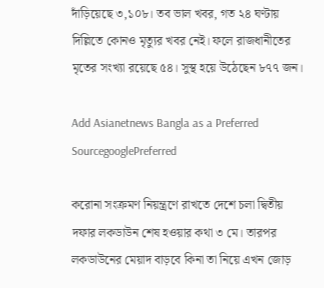দাঁড়িয়েছে ৩,১০৮। তব ভাল খবর, গত ২৪ ঘণ্টায় দিল্লিতে কোনও মৃত্যুর খবর নেই। ফলে রাজধানীতের মৃতের সংখ্যা রয়েছে ৫৪। সুস্থ হয়ে উঠেছেন ৮৭৭ জন।

Add Asianetnews Bangla as a Preferred SourcegooglePreferred

করোনা সংক্রমণ নিয়ন্ত্রণে রাখতে দেশে চলা দ্বিতীয় দফার লকডাউন শেষ হওয়ার কথা ৩ মে। তারপর লকডাউনের মেয়াদ বাড়বে কিনা তা নিয়ে এখন জোড়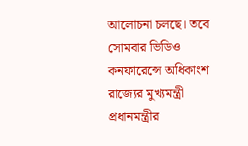আলোচনা চলছে। তবে সোমবার ভিডিও কনফারেন্সে অধিকাংশ রাজ্যের মুখ্যমন্ত্রী প্রধানমন্ত্রীর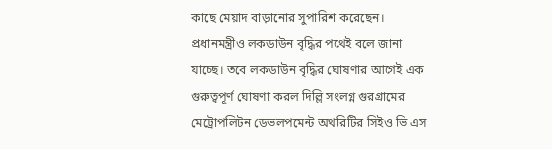কাছে মেয়াদ বাড়ানোর সুপারিশ করেছেন। প্রধানমন্ত্রীও লকডাউন বৃদ্ধির পথেই বলে জানা যাচ্ছে। তবে লকডাউন বৃদ্ধির ঘোষণার আগেই এক গুরুত্বপূর্ণ ঘোষণা করল দিল্লি সংলগ্ন গুরগ্রামের মেট্রোপলিটন ডেভলপমেন্ট অথরিটির সিইও ভি এস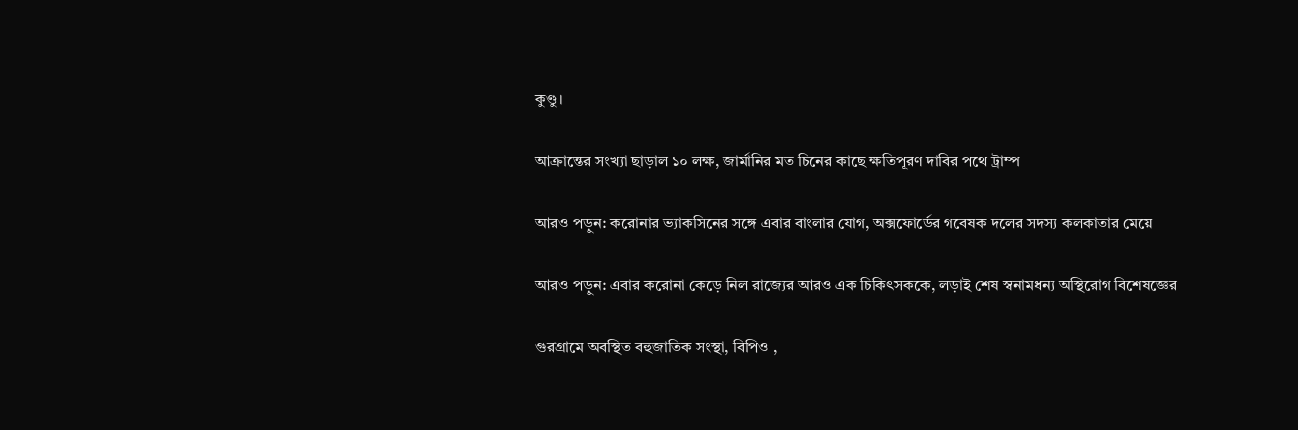কুণ্ডু।

আক্রান্তের সংখ্যা ছাড়াল ১০ লক্ষ, জার্মানির মত চিনের কাছে ক্ষতিপূরণ দাবির পথে ট্রাম্প

আরও পড়ুন: করোনার ভ্যাকসিনের সঙ্গে এবার বাংলার যোগ, অক্সফোর্ডের গবেষক দলের সদস্য কলকাতার মেয়ে

আরও পড়ুন: এবার করোনা কেড়ে নিল রাজ্যের আরও এক চিকিৎসককে, লড়াই শেষ স্বনামধন্য অস্থিরোগ বিশেষজ্ঞের

গুরগ্রামে অবস্থিত বহুজাতিক সংস্থা, বিপিও ,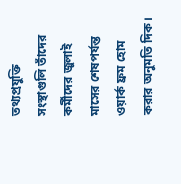তথ্যপ্রযুক্তি সংস্থাগুলি তাঁদের কর্মীদের জুলাই মাসের শেষপর্যন্ত ওয়ার্ক ফ্রম হোম করার অনুমতি দিক।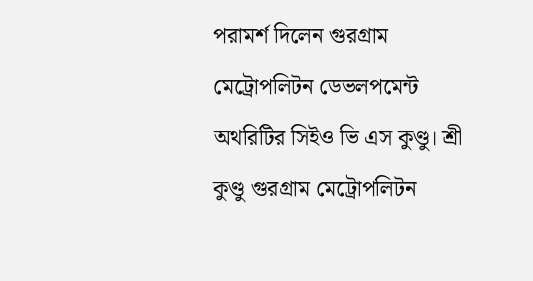পরামর্শ দিলেন গুরগ্রাম মেট্রোপলিটন ডেভলপমেন্ট অথরিটির সিইও ভি এস কুণ্ডু। শ্রী কুণ্ডু গুরগ্রাম মেট্রোপলিটন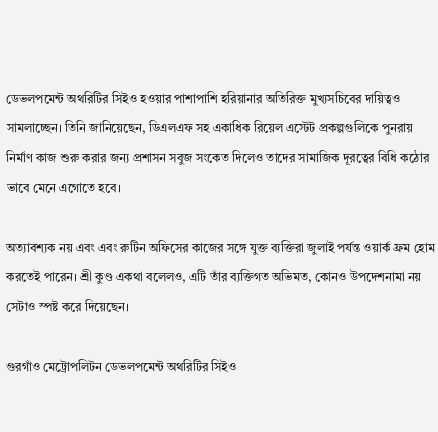ডেভলপমেন্ট অথরিটির সিইও হওয়ার পাশাপাশি হরিয়ানার অতিরিক্ত মুখ্যসচিবের দায়িত্বও সামলাচ্ছেন। তিনি জানিয়েছেন, ডিএলএফ সহ একাধিক রিয়েল এস্টেট প্রকল্পগুলিকে পুনরায় নির্মাণ কাজ শুরু করার জন্য প্রশাসন সবুজ সংকেত দিলেও তাদের সামাজিক দূরত্বের বিধি কঠোর ভাবে মেনে এগোতে হবে।

অত্যাবশ্যক নয় এবং এবং রুটিন অফিসের কাজের সঙ্গে যুক্ত ব্যক্তিরা জুলাই পর্যন্ত ওয়ার্ক ফ্রম হোম করতেই পারেন। শ্রী কুণ্ড একথা বলেলও, এটি তাঁর ব্যক্তিগত অভিমত, কোনও উপদেশনামা নয় সেটাও স্পষ্ট করে দিয়েছেন।

গুরগাঁও মেট্রোপলিটন ডেভলপমেন্ট অথরিটির সিইও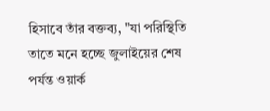হিসাবে তাঁর বক্তব্য, "যা পরিস্থিতি তাতে মনে হচ্ছে জুলাইয়ের শেষ পর্যন্ত ওয়ার্ক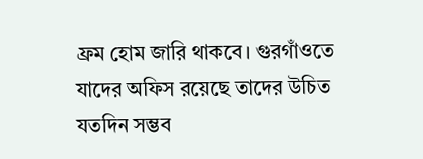ফ্রম হোম জারি থাকবে। গুরগাঁওতে যাদের অফিস রয়েছে তাদের উচিত যতদিন সম্ভব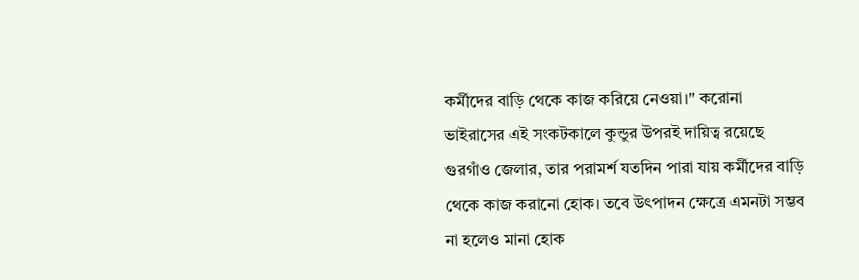কর্মীদের বাড়ি থেকে কাজ করিয়ে নেওয়া।" করোনা ভাইরাসের এই সংকটকালে কুন্ডুর উপরই দায়িত্ব রয়েছে গুরগাঁও জেলার, তার পরামর্শ যতদিন পারা যায় কর্মীদের বাড়ি থেকে কাজ করানো হোক। তবে উৎপাদন ক্ষেত্রে এমনটা সম্ভব না হলেও মানা হোক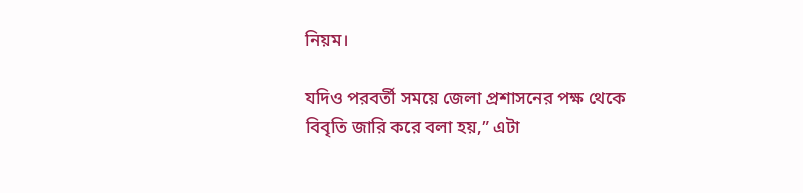নিয়ম।

যদিও পরবর্তী সময়ে জেলা প্রশাসনের পক্ষ থেকে বিবৃতি জারি করে বলা হয়,” এটা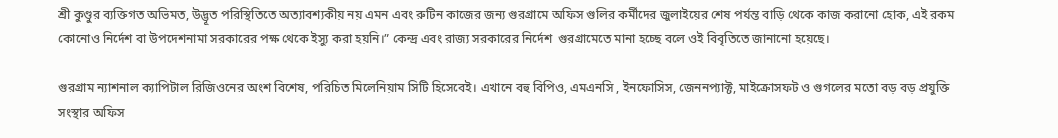শ্রী কুণ্ডুর ব্যক্তিগত অভিমত, উদ্ভূত পরিস্থিতিতে অত্যাবশ্যকীয় নয় এমন এবং রুটিন কাজের জন্য গুরগ্রামে অফিস গুলির কর্মীদের জুলাইয়ের শেষ পর্যন্ত বাড়ি থেকে কাজ করানো হোক, এই রকম কোনোও নির্দেশ বা উপদেশনামা সরকারের পক্ষ থেকে ইস্যু করা হয়নি।” কেন্দ্র এবং রাজ্য সরকারের নির্দেশ ‌ গুরগ্রামেতে মানা হচ্ছে বলে ওই বিবৃতিতে জানানো হয়েছে।

গুরগ্রাম ন্যাশনাল ক্যাপিটাল রিজিওনের অংশ বিশেষ, পরিচিত মিলেনিয়াম সিটি হিসেবেই। এখানে বহু বিপিও, এমএনসি , ইনফোসিস, জেননপ্যাক্ট, মাইক্রোসফট ও গুগলের মতো বড় বড় প্রযুক্তি সংস্থার অফিস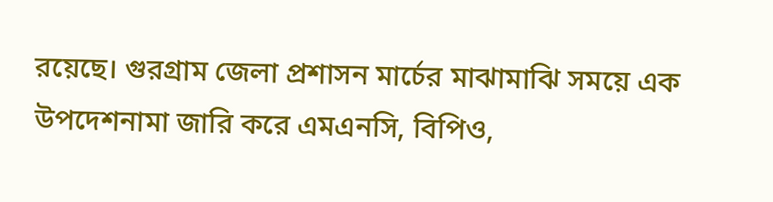রয়েছে। গুরগ্রাম জেলা প্রশাসন মার্চের মাঝামাঝি সময়ে এক উপদেশনামা জারি করে এমএনসি, বিপিও,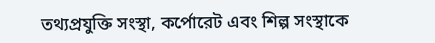তথ্যপ্রযুক্তি সংস্থা, কর্পোরেট এবং শিল্প সংস্থাকে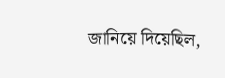জানিয়ে দিয়েছিল,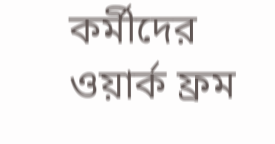কর্মীদের ওয়ার্ক ফ্রম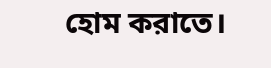হোম করাতে।